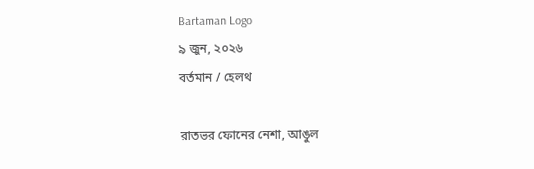Bartaman Logo
৯ জুন, ২০২৬
বর্তমান / হেলথ

রাতভর ফোনের নেশা, আঙুল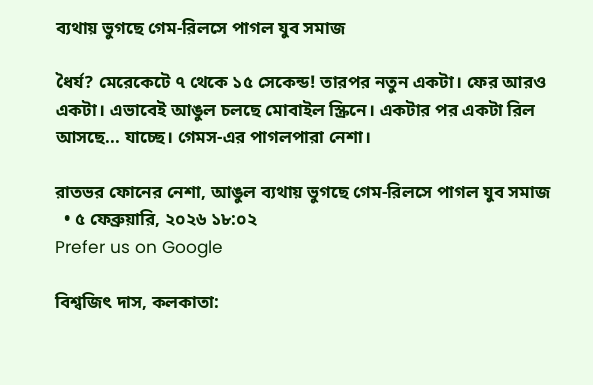ব্যথায় ভুগছে গেম-রিলসে পাগল যুব সমাজ

ধৈর্য? মেরেকেটে ৭ থেকে ১৫ সেকেন্ড! তারপর নতুন একটা। ফের আরও একটা। এভাবেই আঙুল চলছে মোবাইল স্ক্রিনে। একটার পর একটা রিল আসছে... যাচ্ছে। গেমস-এর পাগলপারা নেশা।

রাতভর ফোনের নেশা, আঙুল ব্যথায় ভুগছে গেম-রিলসে পাগল যুব সমাজ
  • ৫ ফেব্রুয়ারি, ২০২৬ ১৮:০২
Prefer us on Google

বিশ্বজিৎ দাস, কলকাতা: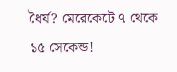ধৈর্য? মেরেকেটে ৭ থেকে ১৫ সেকেন্ড!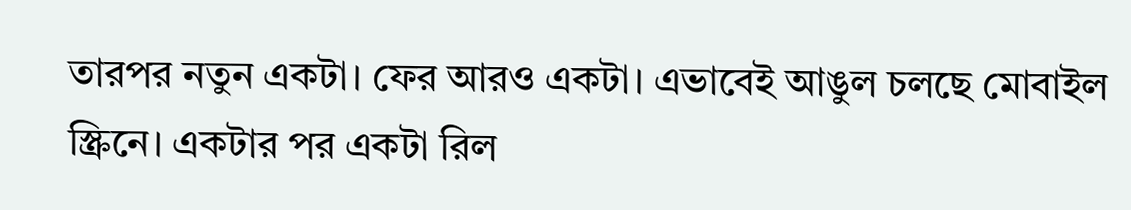তারপর নতুন একটা। ফের আরও একটা। এভাবেই আঙুল চলছে মোবাইল স্ক্রিনে। একটার পর একটা রিল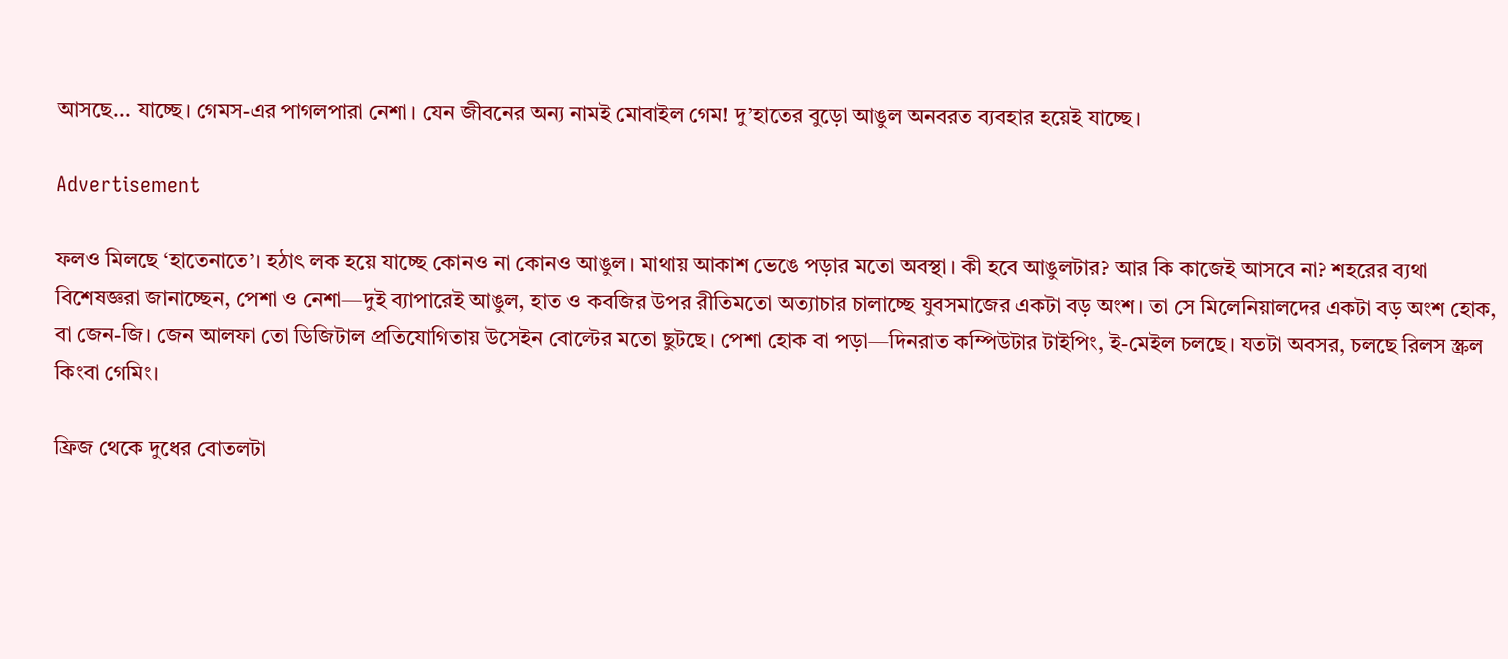আসছে... যাচ্ছে। গেমস-এর পাগলপারা নেশা। যেন জীবনের অন্য নামই মোবাইল গেম! দু’হাতের বুড়ো আঙুল অনবরত ব্যবহার হয়েই যাচ্ছে।

Advertisement

ফলও মিলছে ‘হাতেনাতে’। হঠাৎ লক হয়ে যাচ্ছে কোনও না কোনও আঙুল। মাথায় আকাশ ভেঙে পড়ার মতো অবস্থা। কী হবে আঙুলটার? আর কি কাজেই আসবে না? শহরের ব্যথা বিশেষজ্ঞরা জানাচ্ছেন, পেশা ও নেশা—দুই ব্যাপারেই আঙুল, হাত ও কবজির উপর রীতিমতো অত্যাচার চালাচ্ছে যুবসমাজের একটা বড় অংশ। তা সে মিলেনিয়ালদের একটা বড় অংশ হোক, বা জেন-জি। জেন আলফা তো ডিজিটাল প্রতিযোগিতায় উসেইন বোল্টের মতো ছুটছে। পেশা হোক বা পড়া—দিনরাত কম্পিউটার টাইপিং, ই-মেইল চলছে। যতটা অবসর, চলছে রিলস স্ক্রল কিংবা গেমিং।

ফ্রিজ থেকে দুধের বোতলটা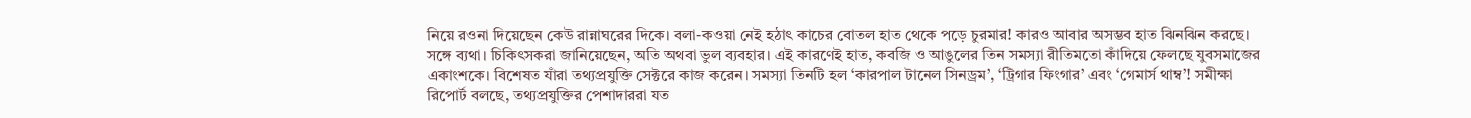নিয়ে রওনা দিয়েছেন কেউ রান্নাঘরের দিকে। বলা-কওয়া নেই হঠাৎ কাচের বোতল হাত থেকে পড়ে চুরমার! কারও আবার অসম্ভব হাত ঝিনঝিন করছে। সঙ্গে ব্যথা। চিকিৎসকরা জানিয়েছেন, অতি অথবা ভুল ব্যবহার। এই কারণেই হাত, কবজি ও আঙুলের তিন সমস্যা রীতিমতো কাঁদিয়ে ফেলছে যুবসমাজের একাংশকে। বিশেষত যাঁরা তথ্যপ্রযুক্তি সেক্টরে কাজ করেন। সমস্যা তিনটি হল ‘কারপাল টানেল সিনড্রম’, ‘ট্রিগার ফিংগার’ এবং ‘গেমার্স থাম্ব’! সমীক্ষা রিপোর্ট বলছে, তথ্যপ্রযুক্তির পেশাদাররা যত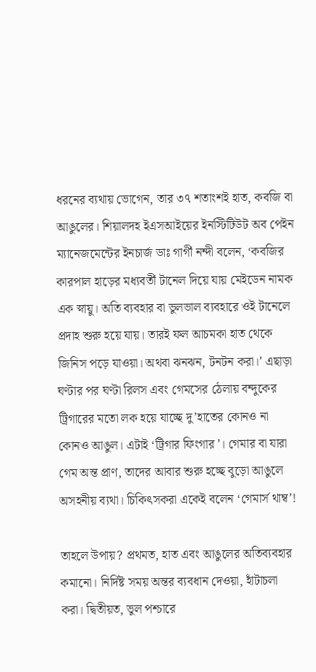ধরনের ব্যথায় ভোগেন, তার ৩৭ শতাংশই হাত, কবজি বা আঙুলের। শিয়ালদহ ইএসআইয়ের ইনস্টিটিউট অব পেইন ম্যানেজমেন্টের ইনচার্জ ডাঃ গার্গী নন্দী বলেন, ‘কবজির কারপাল হাড়ের মধ্যবর্তী টানেল দিয়ে যায় মেইডেন নামক এক স্নায়ু। অতি ব্যবহার বা ভুলভাল ব্যবহারে ওই টানেলে প্রদাহ শুরু হয়ে যায়। তারই ফল আচমকা হাত থেকে জিনিস পড়ে যাওয়া। অথবা ঝনঝন, টনটন করা।’ এছাড়া ঘণ্টার পর ঘণ্টা রিলস এবং গেমসের ঠেলায় বন্দুকের ট্রিগারের মতো লক হয়ে যাচ্ছে দু’হাতের কোনও না কোনও আঙুল। এটাই ‘ট্রিগার ফিংগার’। গেমার বা যারা গেম অন্ত প্রাণ, তাদের আবার শুরু হচ্ছে বুড়ো আঙুলে অসহনীয় ব্যথা। চিকিৎসকরা একেই বলেন ‘গেমার্স থাম্ব’!

তাহলে উপায়? প্রথমত, হাত এবং আঙুলের অতিব্যবহার কমানো। নির্দিষ্ট সময় অন্তর ব্যবধান দেওয়া, হাঁটাচলা করা। দ্বিতীয়ত, ভুল পশ্চারে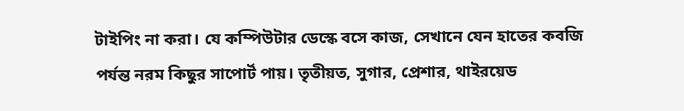টাইপিং না করা। যে কম্পিউটার ডেস্কে বসে কাজ, সেখানে যেন হাতের কবজি পর্যন্ত নরম কিছুর সাপোর্ট পায়। তৃতীয়ত, সুগার, প্রেশার, থাইরয়েড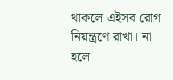থাকলে এইসব রোগ নিয়ন্ত্রণে রাখা। না হলে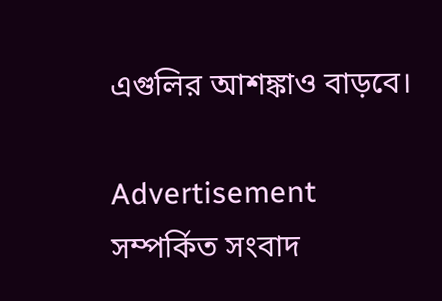এগুলির আশঙ্কাও বাড়বে।

Advertisement
সম্পর্কিত সংবাদ